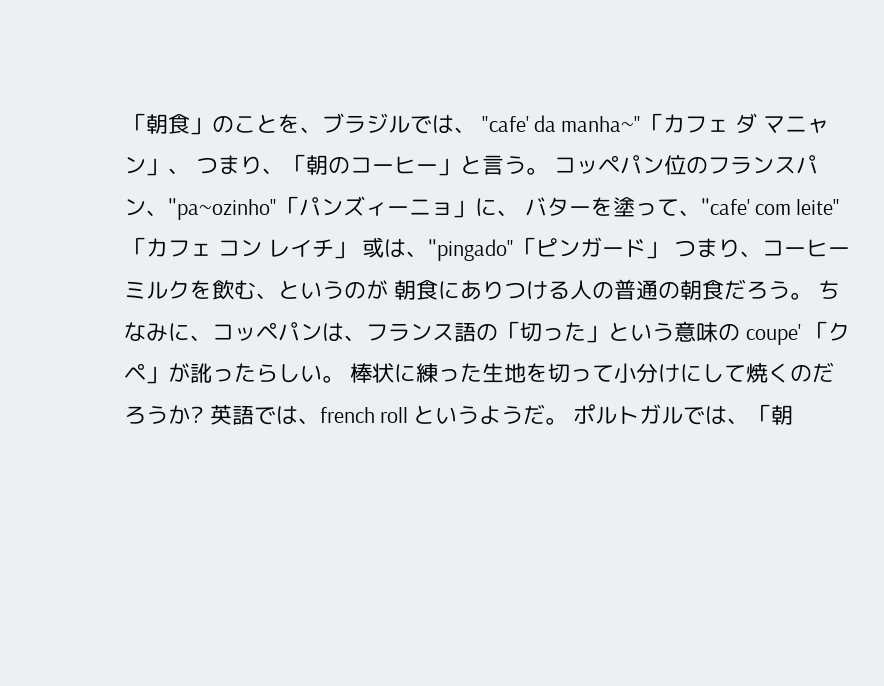「朝食」のことを、ブラジルでは、 "cafe' da manha~"「カフェ ダ マニャン」、 つまり、「朝のコーヒー」と言う。 コッペパン位のフランスパン、"pa~ozinho"「パンズィーニョ」に、 バターを塗って、"cafe' com leite"「カフェ コン レイチ」 或は、"pingado"「ピンガード」 つまり、コーヒーミルクを飲む、というのが 朝食にありつける人の普通の朝食だろう。 ちなみに、コッペパンは、フランス語の「切った」という意味の coupe' 「クペ」が訛ったらしい。 棒状に練った生地を切って小分けにして焼くのだろうか? 英語では、french roll というようだ。 ポルトガルでは、「朝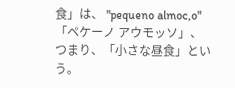食」は、 "pequeno almoc,o"「ペケーノ アウモッソ」、 つまり、「小さな昼食」という。